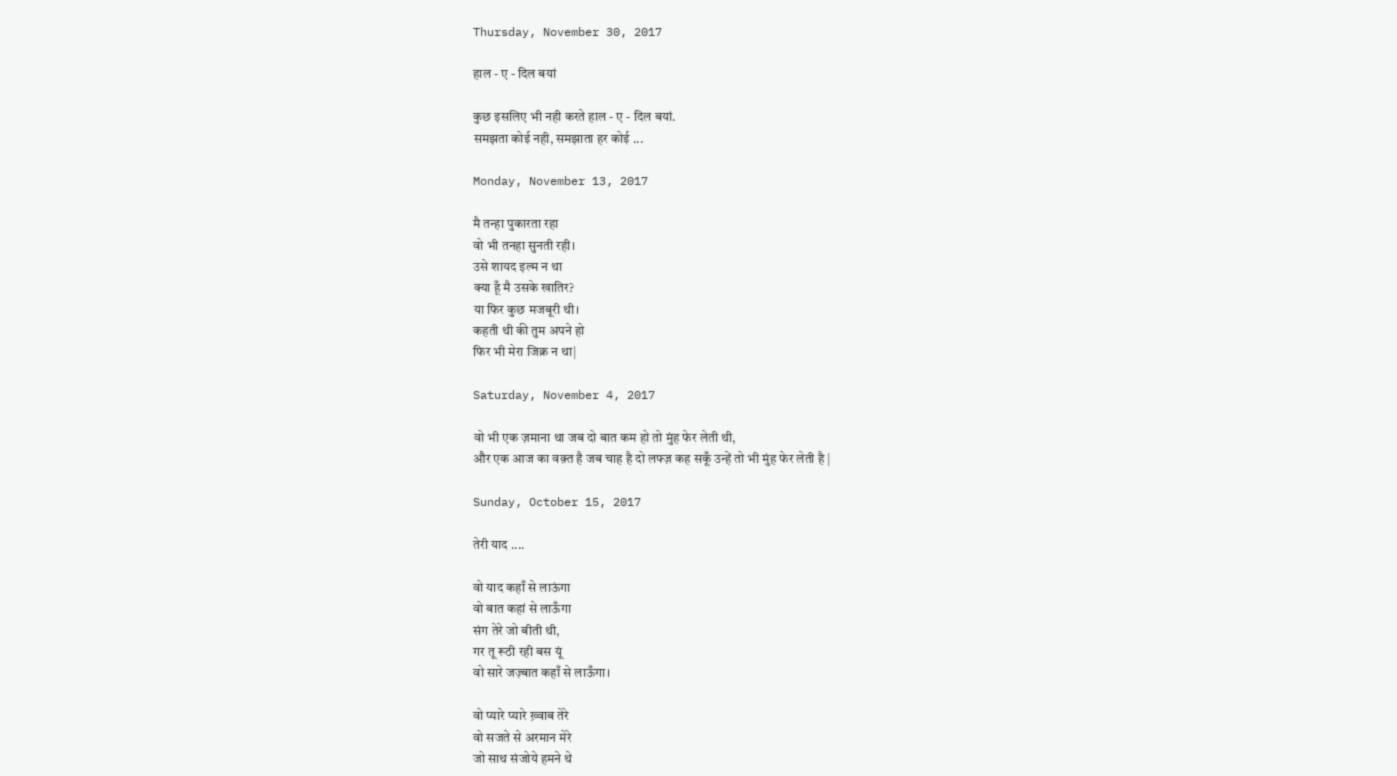Thursday, November 30, 2017

हाल - ए - दिल बयां

कुछ इसलिए भी नही करते हाल - ए - दिल बयां.
समझता कोई नही, समझाता हर कोई ...

Monday, November 13, 2017

मै तन्हा पुकारता रहा
वो भी तनहा सुनती रही।
उसे शायद इल्म न था
क्या हूँ मै उसके खातिर?
या फिर कुछ मजबूरी थी।
कहती थी की तुम अपने हो
फिर भी मेरा जिक्र न था|

Saturday, November 4, 2017

वो भी एक ज़माना था जब दो बात कम हो तो मुंह फेर लेती थी,
और एक आज का वक़्त है जब चाह है दो लफ्ज़ कह सकूँ उन्हें तो भी मुंह फेर लेती है |

Sunday, October 15, 2017

तेरी याद ....

वो याद कहाँ से लाऊंगा
वो बात कहां से लाऊँगा
संग तेरे जो बीती थी,
गर तू रूठी रही बस यूं
वो सारे जज़्बात कहाँ से लाऊँगा।

वो प्यारे प्यारे ख़्वाब तेरे
वो सजते से अरमान मेरे
जो साथ संजोये हमने थे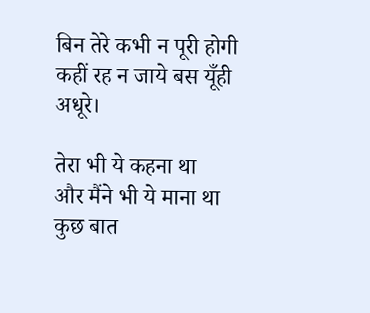बिन तेरे कभी न पूरी होगी
कहीं रह न जाये बस यूँही अधूरे।

तेरा भी ये कहना था
और मैंने भी ये माना था
कुछ बात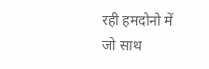रही हमदोनो में
जो साथ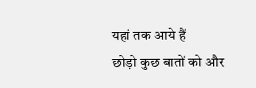यहां तक आये हैं
छोड़ो कुछ बातों को और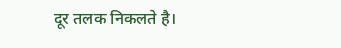दूर तलक निकलते है।